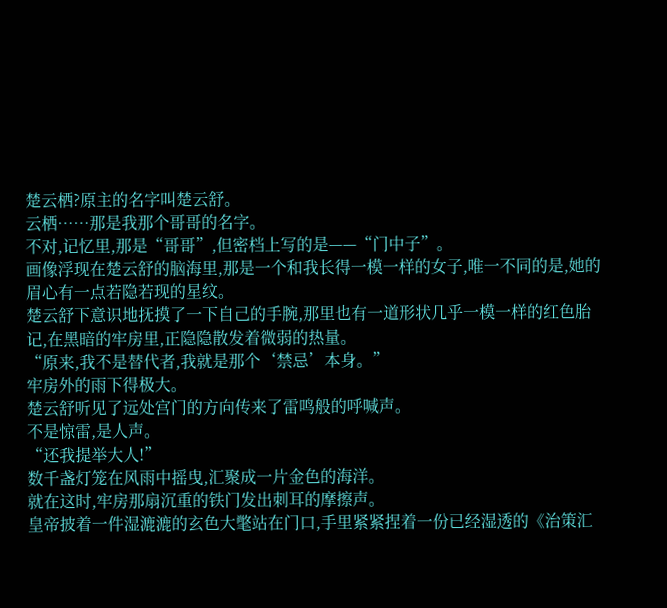楚云栖?原主的名字叫楚云舒。
云栖……那是我那个哥哥的名字。
不对,记忆里,那是“哥哥”,但密档上写的是——“门中子”。
画像浮现在楚云舒的脑海里,那是一个和我长得一模一样的女子,唯一不同的是,她的眉心有一点若隐若现的星纹。
楚云舒下意识地抚摸了一下自己的手腕,那里也有一道形状几乎一模一样的红色胎记,在黑暗的牢房里,正隐隐散发着微弱的热量。
“原来,我不是替代者,我就是那个‘禁忌’本身。”
牢房外的雨下得极大。
楚云舒听见了远处宫门的方向传来了雷鸣般的呼喊声。
不是惊雷,是人声。
“还我提举大人!”
数千盏灯笼在风雨中摇曳,汇聚成一片金色的海洋。
就在这时,牢房那扇沉重的铁门发出刺耳的摩擦声。
皇帝披着一件湿漉漉的玄色大氅站在门口,手里紧紧捏着一份已经湿透的《治策汇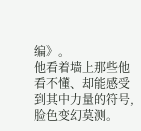编》。
他看着墙上那些他看不懂、却能感受到其中力量的符号,脸色变幻莫测。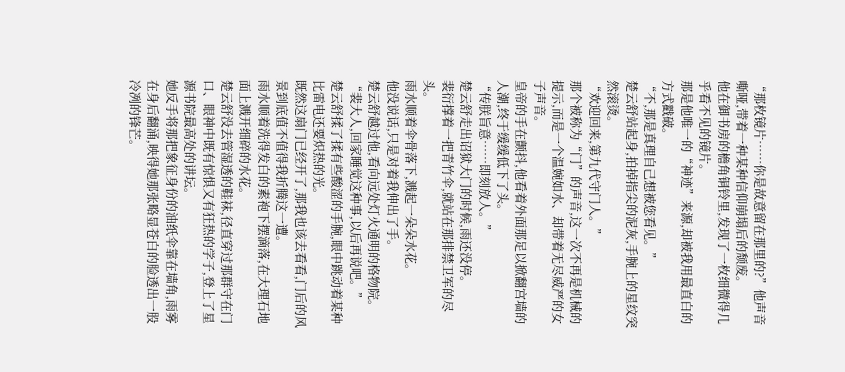“那枚镜片……你是故意留在那里的?”他声音嘶哑,带着一种某种信仰崩塌后的颓废。
他在御书房的檐角铜铃里,发现了一枚细微得几乎看不见的镜片。
那是他唯一的“神迹”来源,却被我用最直白的方式戳破。
“不,那是真理自己想被您看见。”
楚云舒站起身,拍掉指尖的泥灰,手腕上的星纹突然滚烫。
“欢迎回来,第九代守门人。”
那个被称为“门”的声音,这一次不再是机械的提示,而是一个温婉如水、却带着无尽威严的女子声音。
皇帝的手在颤抖,他看着外面那足以掀翻宫墙的人潮,终于缓缓低下了头。
“传朕旨意……即刻放人。”
楚云舒走出诏狱大门的时候,雨还没停。
裴衍撑着一把青竹伞,就站在那排禁卫军的尽头。
雨水顺着伞骨落下,溅起一朵朵水花。
他没说话,只是对着我伸出了手。
楚云舒越过他,看向远处灯火通明的格物院。
“裴大人,回家睡觉这种事,以后再说吧。”
楚云舒揉了揉有些酸涩的手腕,眼中跳动着某种比雷电还要炽热的光。
既然这扇门已经开了,那我也该去看看,门后的风景到底值不值得我折腾这一遭。
雨水顺着洗得发白的素袍下摆滴落,在大理石地面上溅开细碎的水花。
楚云舒没去管湿透的鞋袜,径直穿过那群守在门口、眼神中既有惊惧又有狂热的学子,登上了星源书院最高处的讲坛。
她反手将那把象征身份的油纸伞靠在墙角,雨雾在身后翻涌,映得她那张略显苍白的脸透出一股冷冽的锋芒。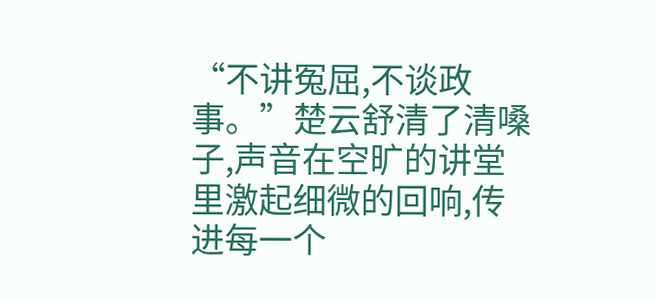“不讲冤屈,不谈政事。”楚云舒清了清嗓子,声音在空旷的讲堂里激起细微的回响,传进每一个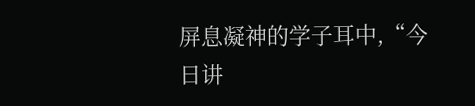屏息凝神的学子耳中,“今日讲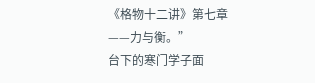《格物十二讲》第七章——力与衡。”
台下的寒门学子面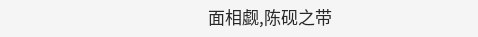面相觑,陈砚之带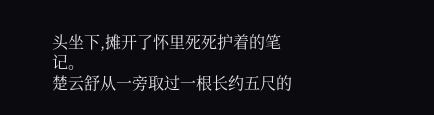头坐下,摊开了怀里死死护着的笔记。
楚云舒从一旁取过一根长约五尺的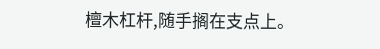檀木杠杆,随手搁在支点上。